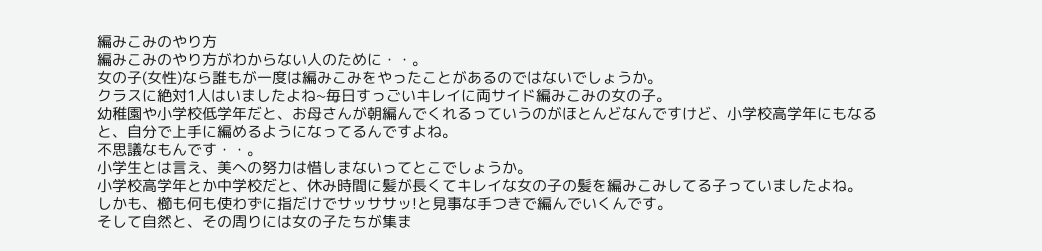編みこみのやり方
編みこみのやり方がわからない人のために・・。
女の子(女性)なら誰もが一度は編みこみをやったことがあるのではないでしょうか。
クラスに絶対1人はいましたよね~毎日すっごいキレイに両サイド編みこみの女の子。
幼稚園や小学校低学年だと、お母さんが朝編んでくれるっていうのがほとんどなんですけど、小学校高学年にもなると、自分で上手に編めるようになってるんですよね。
不思議なもんです・・。
小学生とは言え、美への努力は惜しまないってとこでしょうか。
小学校高学年とか中学校だと、休み時間に髪が長くてキレイな女の子の髪を編みこみしてる子っていましたよね。
しかも、櫛も何も使わずに指だけでサッササッ!と見事な手つきで編んでいくんです。
そして自然と、その周りには女の子たちが集ま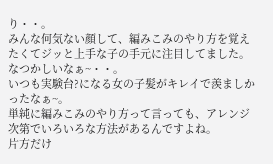り・・。
みんな何気ない顔して、編みこみのやり方を覚えたくてジッと上手な子の手元に注目してました。
なつかしいなぁ~・・。
いつも実験台?になる女の子髪がキレイで羨ましかったなぁ~。
単純に編みこみのやり方って言っても、アレンジ次第でいろいろな方法があるんですよね。
片方だけ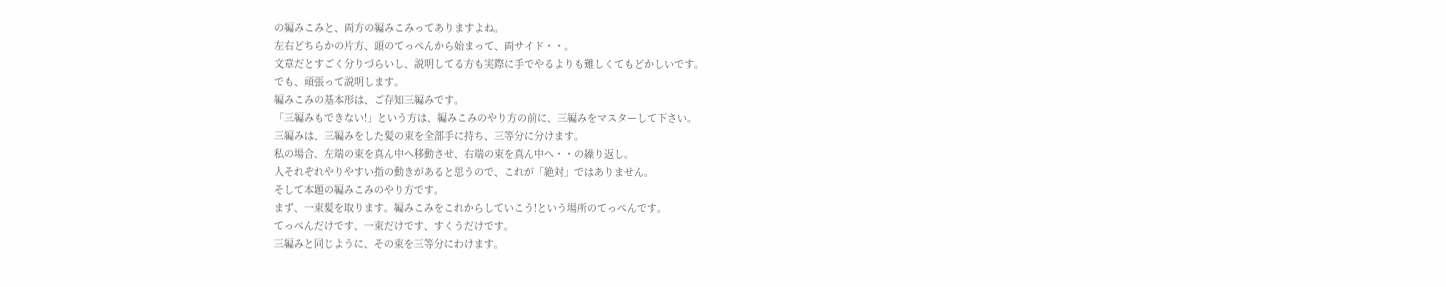の編みこみと、両方の編みこみってありますよね。
左右どちらかの片方、頭のてっぺんから始まって、両サイド・・。
文章だとすごく分りづらいし、説明してる方も実際に手でやるよりも難しくてもどかしいです。
でも、頑張って説明します。
編みこみの基本形は、ご存知三編みです。
「三編みもできない!」という方は、編みこみのやり方の前に、三編みをマスターして下さい。
三編みは、三編みをした髪の束を全部手に持ち、三等分に分けます。
私の場合、左端の束を真ん中へ移動させ、右端の束を真ん中へ・・の繰り返し。
人それぞれやりやすい指の動きがあると思うので、これが「絶対」ではありません。
そして本題の編みこみのやり方です。
まず、一束髪を取ります。編みこみをこれからしていこう!という場所のてっぺんです。
てっぺんだけです、一束だけです、すくうだけです。
三編みと同じように、その束を三等分にわけます。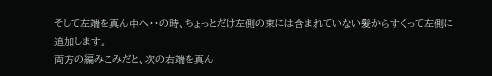そして左端を真ん中へ・・の時、ちょっとだけ左側の束には含まれていない髪からすくって左側に追加します。
両方の編みこみだと、次の右端を真ん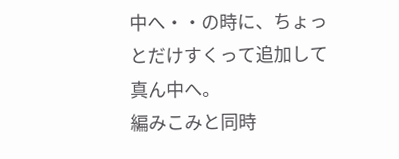中へ・・の時に、ちょっとだけすくって追加して真ん中へ。
編みこみと同時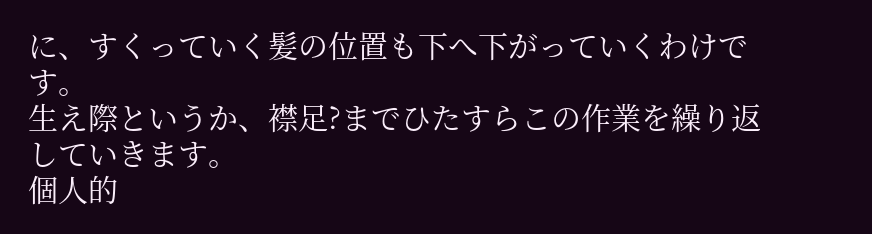に、すくっていく髪の位置も下へ下がっていくわけです。
生え際というか、襟足?までひたすらこの作業を繰り返していきます。
個人的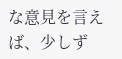な意見を言えば、少しず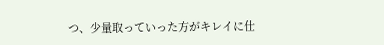つ、少量取っていった方がキレイに仕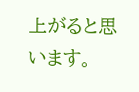上がると思います。